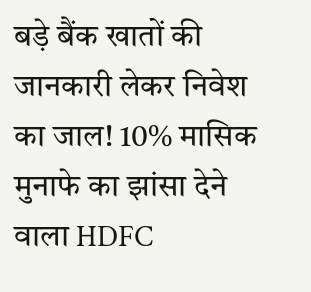बड़े बैंक खातों की जानकारी लेकर निवेश का जाल! 10% मासिक मुनाफे का झांसा देने वाला HDFC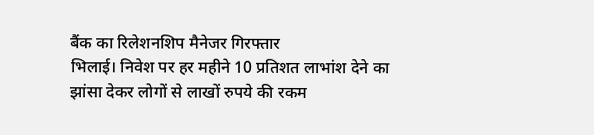बैंक का रिलेशनशिप मैनेजर गिरफ्तार
भिलाई। निवेश पर हर महीने 10 प्रतिशत लाभांश देने का झांसा देकर लोगों से लाखों रुपये की रकम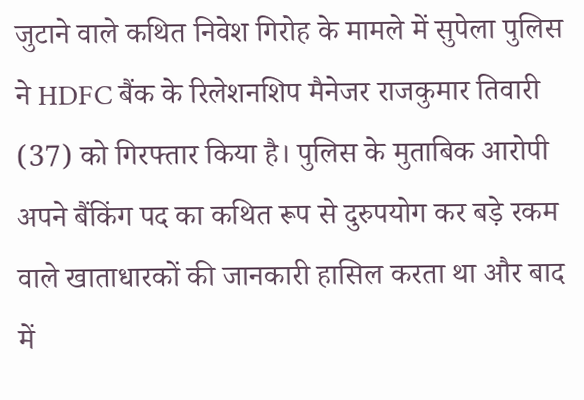जुटाने वाले कथित निवेश गिरोह के मामले में सुपेला पुलिस ने HDFC बैंक के रिलेशनशिप मैनेजर राजकुमार तिवारी (37) को गिरफ्तार किया है। पुलिस के मुताबिक आरोपी अपने बैंकिंग पद का कथित रूप से दुरुपयोग कर बड़े रकम वाले खाताधारकों की जानकारी हासिल करता था और बाद में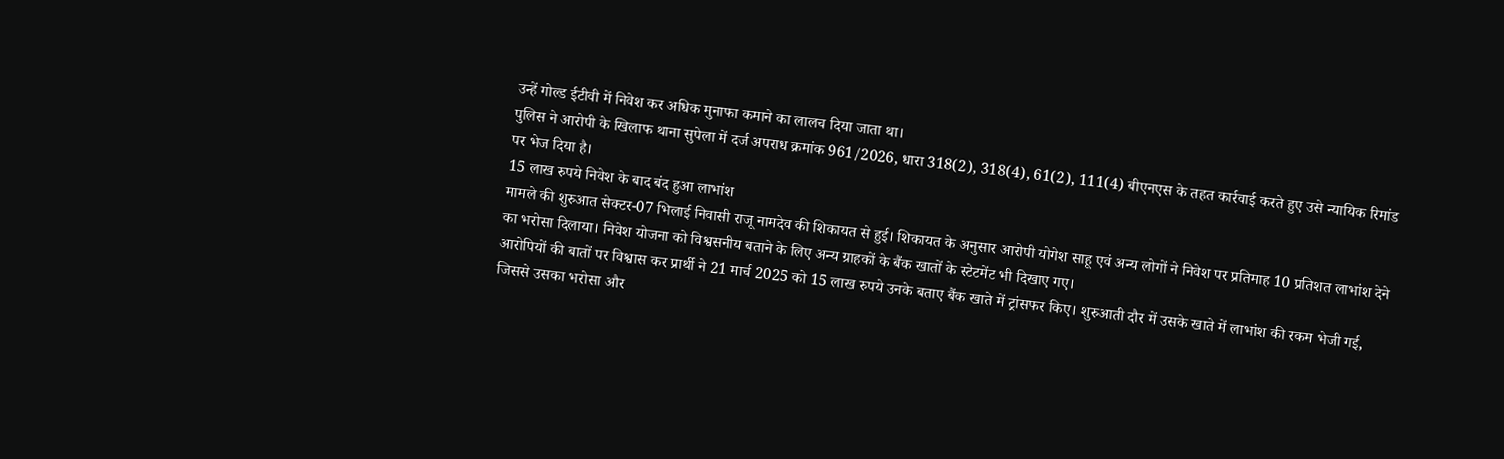उन्हें गोल्ड ईटीवी में निवेश कर अधिक मुनाफा कमाने का लालच दिया जाता था।
पुलिस ने आरोपी के खिलाफ थाना सुपेला में दर्ज अपराध क्रमांक 961/2026, धारा 318(2), 318(4), 61(2), 111(4) बीएनएस के तहत कार्रवाई करते हुए उसे न्यायिक रिमांड पर भेज दिया है।
15 लाख रुपये निवेश के बाद बंद हुआ लाभांश
मामले की शुरुआत सेक्टर-07 भिलाई निवासी राजू नामदेव की शिकायत से हुई। शिकायत के अनुसार आरोपी योगेश साहू एवं अन्य लोगों ने निवेश पर प्रतिमाह 10 प्रतिशत लाभांश देने का भरोसा दिलाया। निवेश योजना को विश्वसनीय बताने के लिए अन्य ग्राहकों के बैंक खातों के स्टेटमेंट भी दिखाए गए।
आरोपियों की बातों पर विश्वास कर प्रार्थी ने 21 मार्च 2025 को 15 लाख रुपये उनके बताए बैंक खाते में ट्रांसफर किए। शुरुआती दौर में उसके खाते में लाभांश की रकम भेजी गई, जिससे उसका भरोसा और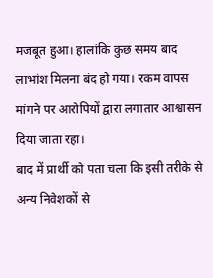मजबूत हुआ। हालांकि कुछ समय बाद लाभांश मिलना बंद हो गया। रकम वापस मांगने पर आरोपियों द्वारा लगातार आश्वासन दिया जाता रहा।
बाद में प्रार्थी को पता चला कि इसी तरीके से अन्य निवेशकों से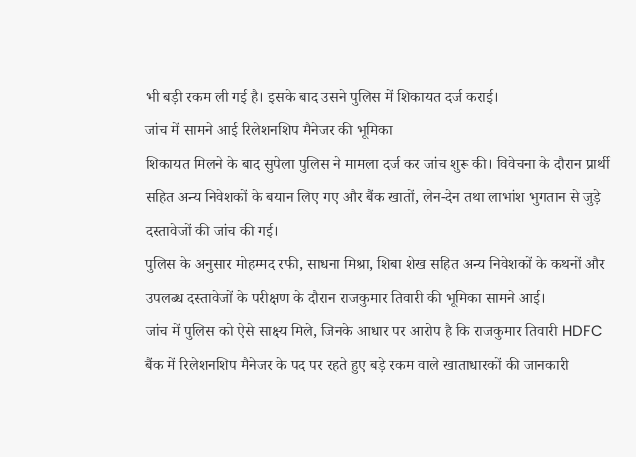भी बड़ी रकम ली गई है। इसके बाद उसने पुलिस में शिकायत दर्ज कराई।
जांच में सामने आई रिलेशनशिप मैनेजर की भूमिका
शिकायत मिलने के बाद सुपेला पुलिस ने मामला दर्ज कर जांच शुरू की। विवेचना के दौरान प्रार्थी सहित अन्य निवेशकों के बयान लिए गए और बैंक खातों, लेन-देन तथा लाभांश भुगतान से जुड़े दस्तावेजों की जांच की गई।
पुलिस के अनुसार मोहम्मद रफी, साधना मिश्रा, शिबा शेख सहित अन्य निवेशकों के कथनों और उपलब्ध दस्तावेजों के परीक्षण के दौरान राजकुमार तिवारी की भूमिका सामने आई।
जांच में पुलिस को ऐसे साक्ष्य मिले, जिनके आधार पर आरोप है कि राजकुमार तिवारी HDFC बैंक में रिलेशनशिप मैनेजर के पद पर रहते हुए बड़े रकम वाले खाताधारकों की जानकारी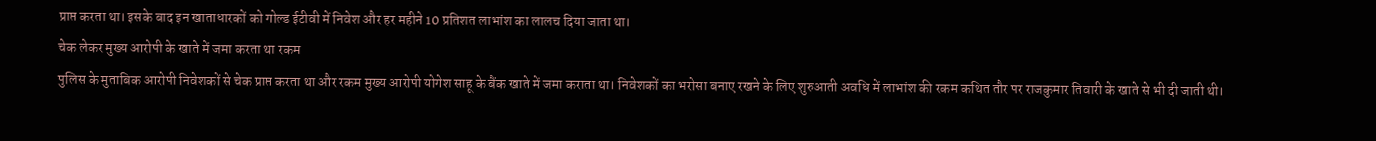प्राप्त करता था। इसके बाद इन खाताधारकों को गोल्ड ईटीवी में निवेश और हर महीने 10 प्रतिशत लाभांश का लालच दिया जाता था।
चेक लेकर मुख्य आरोपी के खाते में जमा करता था रकम
पुलिस के मुताबिक आरोपी निवेशकों से चेक प्राप्त करता था और रकम मुख्य आरोपी योगेश साहू के बैंक खाते में जमा कराता था। निवेशकों का भरोसा बनाए रखने के लिए शुरुआती अवधि में लाभांश की रकम कथित तौर पर राजकुमार तिवारी के खाते से भी दी जाती थी।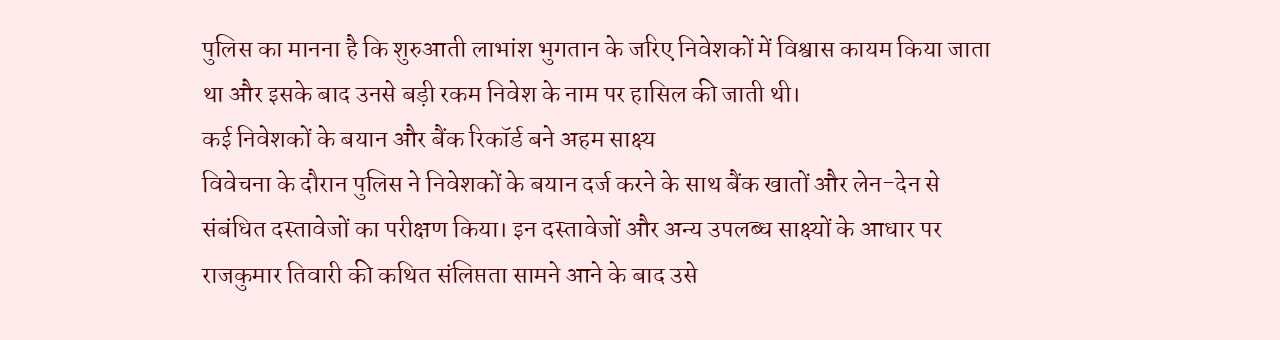पुलिस का मानना है कि शुरुआती लाभांश भुगतान के जरिए निवेशकों में विश्वास कायम किया जाता था और इसके बाद उनसे बड़ी रकम निवेश के नाम पर हासिल की जाती थी।
कई निवेशकों के बयान और बैंक रिकॉर्ड बने अहम साक्ष्य
विवेचना के दौरान पुलिस ने निवेशकों के बयान दर्ज करने के साथ बैंक खातों और लेन-देन से संबंधित दस्तावेजों का परीक्षण किया। इन दस्तावेजों और अन्य उपलब्ध साक्ष्यों के आधार पर राजकुमार तिवारी की कथित संलिप्तता सामने आने के बाद उसे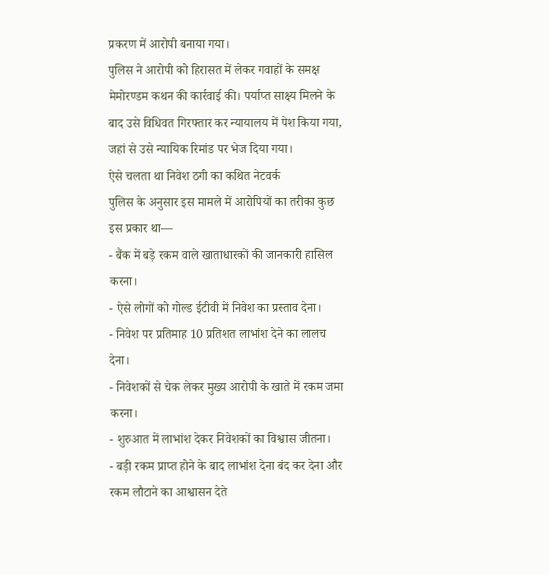प्रकरण में आरोपी बनाया गया।
पुलिस ने आरोपी को हिरासत में लेकर गवाहों के समक्ष मेमोरण्डम कथन की कार्रवाई की। पर्याप्त साक्ष्य मिलने के बाद उसे विधिवत गिरफ्तार कर न्यायालय में पेश किया गया, जहां से उसे न्यायिक रिमांड पर भेज दिया गया।
ऐसे चलता था निवेश ठगी का कथित नेटवर्क
पुलिस के अनुसार इस मामले में आरोपियों का तरीका कुछ इस प्रकार था—
- बैंक में बड़े रकम वाले खाताधारकों की जानकारी हासिल करना।
- ऐसे लोगों को गोल्ड ईटीवी में निवेश का प्रस्ताव देना।
- निवेश पर प्रतिमाह 10 प्रतिशत लाभांश देने का लालच देना।
- निवेशकों से चेक लेकर मुख्य आरोपी के खाते में रकम जमा करना।
- शुरुआत में लाभांश देकर निवेशकों का विश्वास जीतना।
- बड़ी रकम प्राप्त होने के बाद लाभांश देना बंद कर देना और रकम लौटाने का आश्वासन देते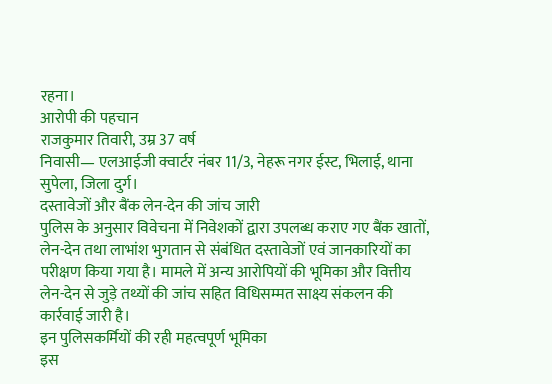रहना।
आरोपी की पहचान
राजकुमार तिवारी, उम्र 37 वर्ष
निवासी— एलआईजी क्वार्टर नंबर 11/3, नेहरू नगर ईस्ट, भिलाई, थाना सुपेला, जिला दुर्ग।
दस्तावेजों और बैंक लेन-देन की जांच जारी
पुलिस के अनुसार विवेचना में निवेशकों द्वारा उपलब्ध कराए गए बैंक खातों, लेन-देन तथा लाभांश भुगतान से संबंधित दस्तावेजों एवं जानकारियों का परीक्षण किया गया है। मामले में अन्य आरोपियों की भूमिका और वित्तीय लेन-देन से जुड़े तथ्यों की जांच सहित विधिसम्मत साक्ष्य संकलन की कार्रवाई जारी है।
इन पुलिसकर्मियों की रही महत्वपूर्ण भूमिका
इस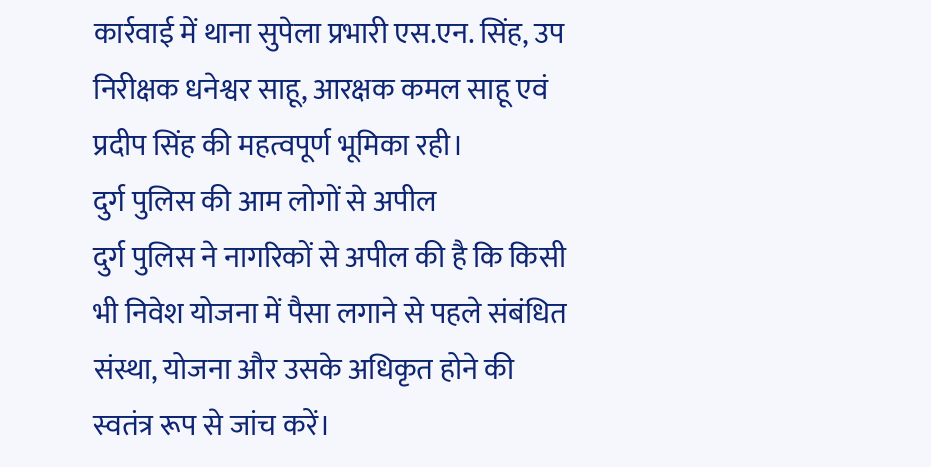कार्रवाई में थाना सुपेला प्रभारी एस.एन. सिंह, उप निरीक्षक धनेश्वर साहू, आरक्षक कमल साहू एवं प्रदीप सिंह की महत्वपूर्ण भूमिका रही।
दुर्ग पुलिस की आम लोगों से अपील
दुर्ग पुलिस ने नागरिकों से अपील की है कि किसी भी निवेश योजना में पैसा लगाने से पहले संबंधित संस्था, योजना और उसके अधिकृत होने की स्वतंत्र रूप से जांच करें।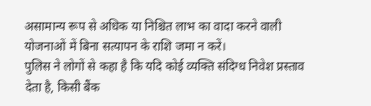असामान्य रूप से अधिक या निश्चित लाभ का वादा करने वाली योजनाओं में बिना सत्यापन के राशि जमा न करें।
पुलिस ने लोगों से कहा है कि यदि कोई व्यक्ति संदिग्ध निवेश प्रस्ताव देता है, किसी बैंक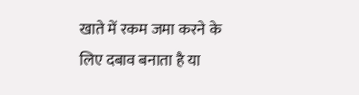खाते में रकम जमा करने के लिए दबाव बनाता है या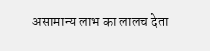असामान्य लाभ का लालच देता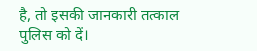है, तो इसकी जानकारी तत्काल पुलिस को दें।